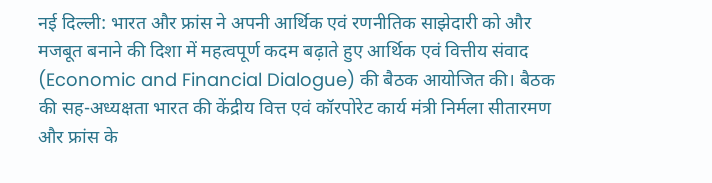नई दिल्ली: भारत और फ्रांस ने अपनी आर्थिक एवं रणनीतिक साझेदारी को और मजबूत बनाने की दिशा में महत्वपूर्ण कदम बढ़ाते हुए आर्थिक एवं वित्तीय संवाद (Economic and Financial Dialogue) की बैठक आयोजित की। बैठक की सह-अध्यक्षता भारत की केंद्रीय वित्त एवं कॉरपोरेट कार्य मंत्री निर्मला सीतारमण और फ्रांस के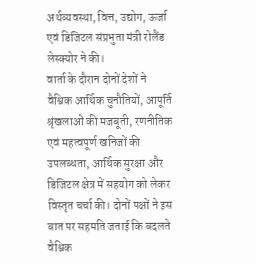अर्थव्यवस्था, वित्त, उद्योग, ऊर्जा एवं डिजिटल संप्रभुता मंत्री रोलैंड लेस्क्योर ने की।
वार्ता के दौरान दोनों देशों ने वैश्विक आर्थिक चुनौतियों, आपूर्ति श्रृंखलाओं की मजबूती, रणनीतिक एवं महत्वपूर्ण खनिजों की उपलब्धता, आर्थिक सुरक्षा और डिजिटल क्षेत्र में सहयोग को लेकर विस्तृत चर्चा की। दोनों पक्षों ने इस बात पर सहमति जताई कि बदलते वैश्विक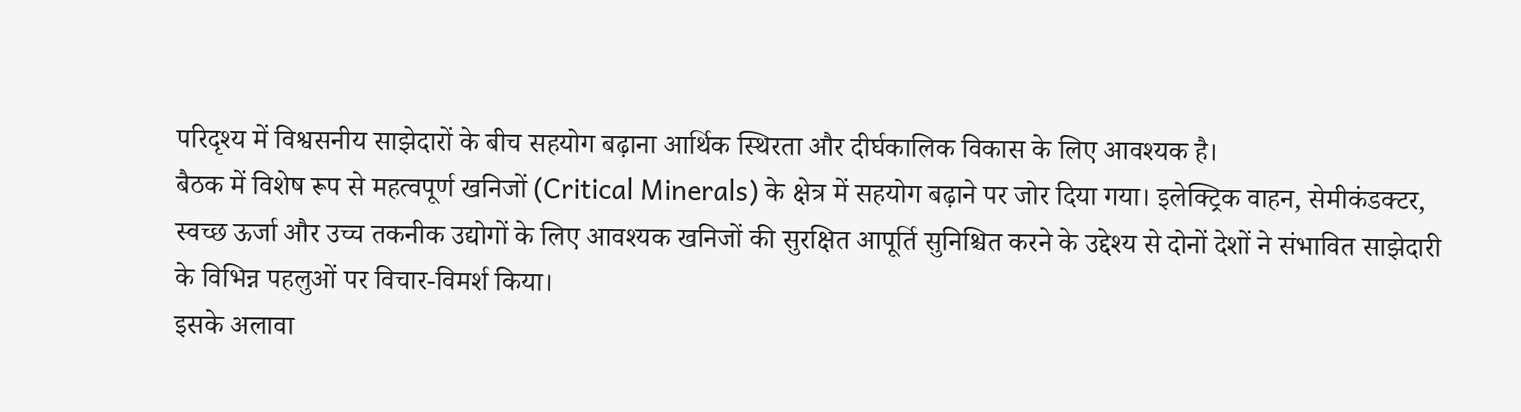परिदृश्य में विश्वसनीय साझेदारों के बीच सहयोग बढ़ाना आर्थिक स्थिरता और दीर्घकालिक विकास के लिए आवश्यक है।
बैठक में विशेष रूप से महत्वपूर्ण खनिजों (Critical Minerals) के क्षेत्र में सहयोग बढ़ाने पर जोर दिया गया। इलेक्ट्रिक वाहन, सेमीकंडक्टर, स्वच्छ ऊर्जा और उच्च तकनीक उद्योगों के लिए आवश्यक खनिजों की सुरक्षित आपूर्ति सुनिश्चित करने के उद्देश्य से दोनों देशों ने संभावित साझेदारी के विभिन्न पहलुओं पर विचार-विमर्श किया।
इसके अलावा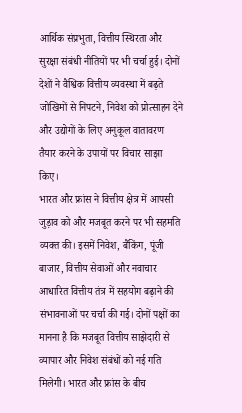आर्थिक संप्रभुता, वित्तीय स्थिरता और सुरक्षा संबंधी नीतियों पर भी चर्चा हुई। दोनों देशों ने वैश्विक वित्तीय व्यवस्था में बढ़ते जोखिमों से निपटने, निवेश को प्रोत्साहन देने और उद्योगों के लिए अनुकूल वातावरण तैयार करने के उपायों पर विचार साझा किए।
भारत और फ्रांस ने वित्तीय क्षेत्र में आपसी जुड़ाव को और मजबूत करने पर भी सहमति व्यक्त की। इसमें निवेश, बैंकिंग, पूंजी बाजार, वित्तीय सेवाओं और नवाचार आधारित वित्तीय तंत्र में सहयोग बढ़ाने की संभावनाओं पर चर्चा की गई। दोनों पक्षों का मानना है कि मजबूत वित्तीय साझेदारी से व्यापार और निवेश संबंधों को नई गति मिलेगी। भारत और फ्रांस के बीच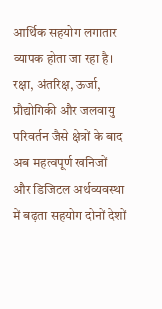आर्थिक सहयोग लगातार व्यापक होता जा रहा है। रक्षा, अंतरिक्ष, ऊर्जा, प्रौद्योगिकी और जलवायु परिवर्तन जैसे क्षेत्रों के बाद अब महत्वपूर्ण खनिजों और डिजिटल अर्थव्यवस्था में बढ़ता सहयोग दोनों देशों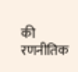की रणनीतिक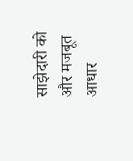साझेदारी को और मजबूत आधार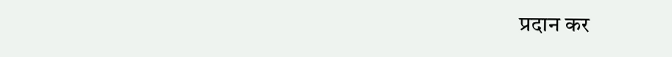प्रदान कर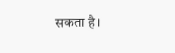सकता है।